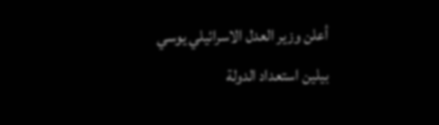أعلن وزير العدل الاسرائيلي يوسي بيلين استعداد الدولة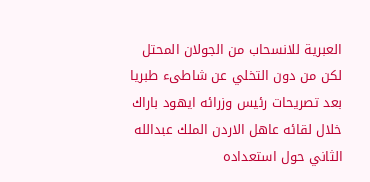العبرية للانسحاب من الجولان المحتل لكن من دون التخلي عن شاطىء طبريا بعد تصريحات رئيس وزرائه ايهود باراك خلال لقائه عاهل الاردن الملك عبدالله الثاني حول استعداده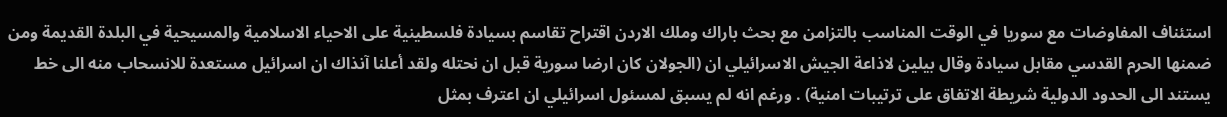استئناف المفاوضات مع سوريا في الوقت المناسب بالتزامن مع بحث باراك وملك الاردن اقتراح تقاسم بسيادة فلسطينية على الاحياء الاسلامية والمسيحية في البلدة القديمة ومن ضمنها الحرم القدسي مقابل سيادة وقال بيلين لاذاعة الجيش الاسرائيلي ان (الجولان كان ارضا سورية قبل ان نحتله ولقد أعلنا آنذاك ان اسرائيل مستعدة للانسحاب منه الى خط يستند الى الحدود الدولية شريطة الاتفاق على ترتيبات امنية) . ورغم انه لم يسبق لمسئول اسرائيلي ان اعترف بمثل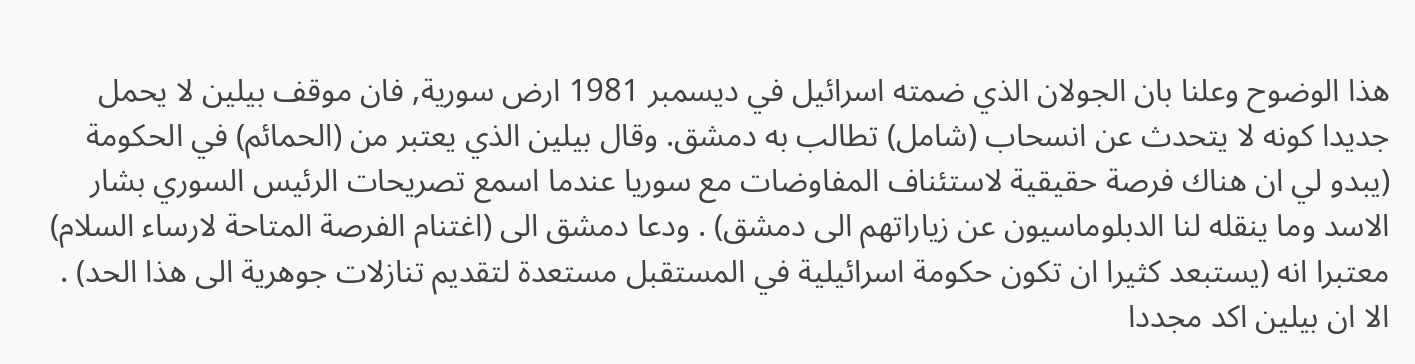هذا الوضوح وعلنا بان الجولان الذي ضمته اسرائيل في ديسمبر 1981 ارض سورية, فان موقف بيلين لا يحمل جديدا كونه لا يتحدث عن انسحاب (شامل) تطالب به دمشق. وقال بيلين الذي يعتبر من (الحمائم) في الحكومة (يبدو لي ان هناك فرصة حقيقية لاستئناف المفاوضات مع سوريا عندما اسمع تصريحات الرئيس السوري بشار الاسد وما ينقله لنا الدبلوماسيون عن زياراتهم الى دمشق) . ودعا دمشق الى (اغتنام الفرصة المتاحة لارساء السلام) معتبرا انه (يستبعد كثيرا ان تكون حكومة اسرائيلية في المستقبل مستعدة لتقديم تنازلات جوهرية الى هذا الحد) . الا ان بيلين اكد مجددا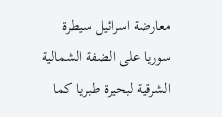معارضة اسرائيل سيطرة سوريا على الضفة الشمالية الشرقية لبحيرة طبريا كما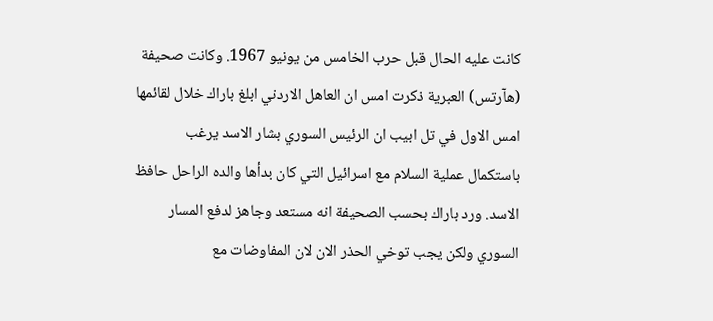كانت عليه الحال قبل حرب الخامس من يونيو 1967. وكانت صحيفة (هآرتس) العبرية ذكرت امس ان العاهل الاردني ابلغ باراك خلال لقائمها امس الاول في تل ابيب ان الرئيس السوري بشار الاسد يرغب باستكمال عملية السلام مع اسرائيل التي كان بدأها والده الراحل حافظ الاسد. ورد باراك بحسب الصحيفة انه مستعد وجاهز لدفع المسار السوري ولكن يجب توخي الحذر الان لان المفاوضات مع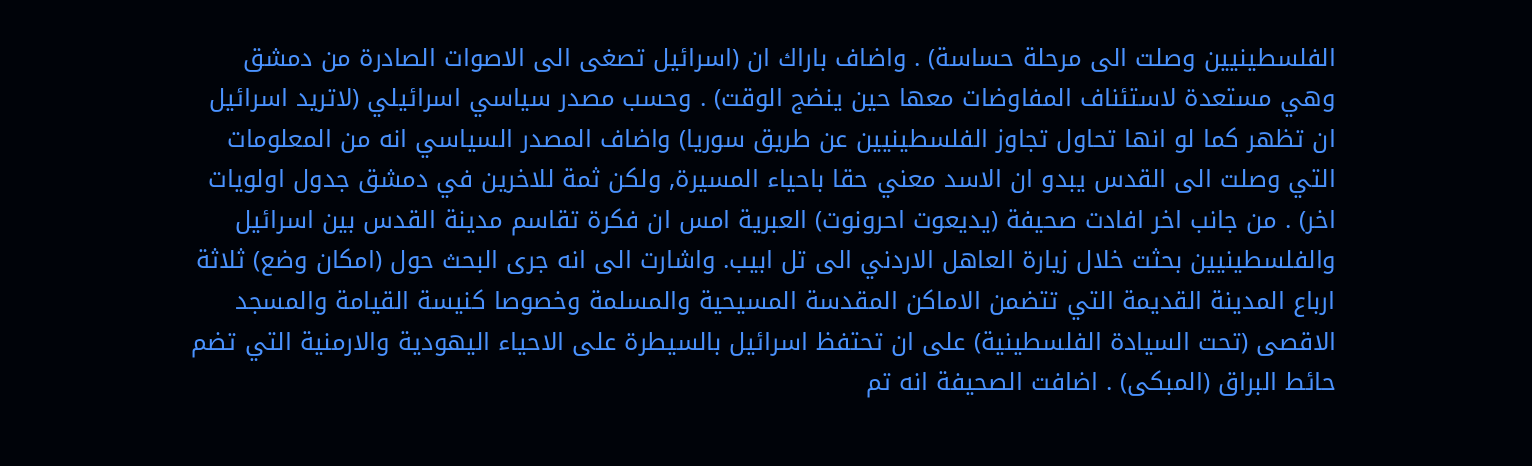الفلسطينيين وصلت الى مرحلة حساسة) . واضاف باراك ان (اسرائيل تصغى الى الاصوات الصادرة من دمشق وهي مستعدة لاستئناف المفاوضات معها حين ينضج الوقت) . وحسب مصدر سياسي اسرائيلي (لاتريد اسرائيل ان تظهر كما لو انها تحاول تجاوز الفلسطينيين عن طريق سوريا) واضاف المصدر السياسي انه من المعلومات التي وصلت الى القدس يبدو ان الاسد معني حقا باحياء المسيرة, ولكن ثمة للاخرين في دمشق جدول اولويات اخر) . من جانب اخر افادت صحيفة (يديعوت احرونوت) العبرية امس ان فكرة تقاسم مدينة القدس بين اسرائيل والفلسطينيين بحثت خلال زيارة العاهل الاردني الى تل ابيب. واشارت الى انه جرى البحث حول (امكان وضع) ثلاثة ارباع المدينة القديمة التي تتضمن الاماكن المقدسة المسيحية والمسلمة وخصوصا كنيسة القيامة والمسجد الاقصى (تحت السيادة الفلسطينية) على ان تحتفظ اسرائيل بالسيطرة على الاحياء اليهودية والارمنية التي تضم حائط البراق (المبكى) . اضافت الصحيفة انه تم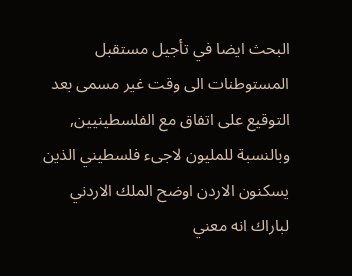البحث ايضا في تأجيل مستقبل المستوطنات الى وقت غير مسمى بعد التوقيع على اتفاق مع الفلسطينيين, وبالنسبة للمليون لاجىء فلسطيني الذين يسكنون الاردن اوضح الملك الاردني لباراك انه معني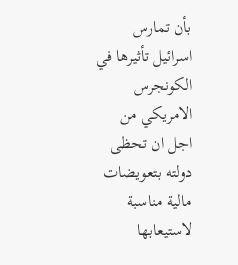بأن تمارس اسرائيل تأثيرها في الكونجرس الامريكي من اجل ان تحظى دولته بتعويضات مالية مناسبة لاستيعابها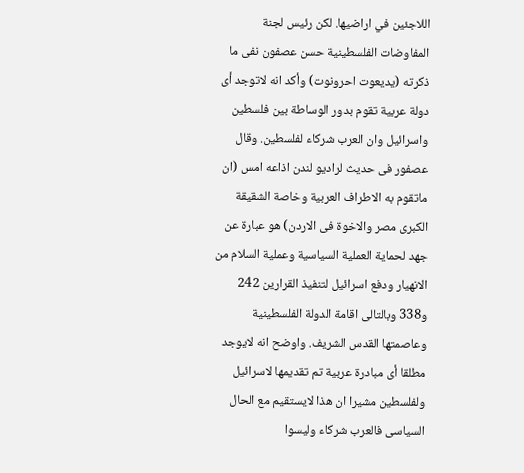اللاجئين في اراضيها. لكن رئيس لجنة المفاوضات الفلسطينية حسن عصفون نفى ما ذكرته (يديعوت احرونوت) وأكد انه لاتوجد أى دولة عربية تقوم بدور الوساطة بين فلسطين واسرائيل وان العرب شركاء لفلسطين. وقال عصفور فى حديث لراديو لندن اذاعه امس (ان ماتقوم به الاطراف العربية وخاصة الشقيقة الكبرى مصر والاخوة فى الاردن) هو عبارة عن جهد لحماية العملية السياسية وعملية السلام من الانهيار ودفع اسرائيل لتنفيذ القرارين 242 و338 وبالتالى اقامة الدولة الفلسطينية وعاصمتها القدس الشريف. واوضح انه لايوجد مطلقا أى مبادرة عربية تم تقديمها لاسرائيل ولفلسطين مشيرا ان هذا لايستقيم مع الحال السياسى فالعرب شركاء وليسوا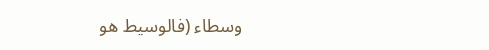وسطاء (فالوسيط هو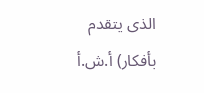الذى يتقدم بأفكار) أ.ش.أ